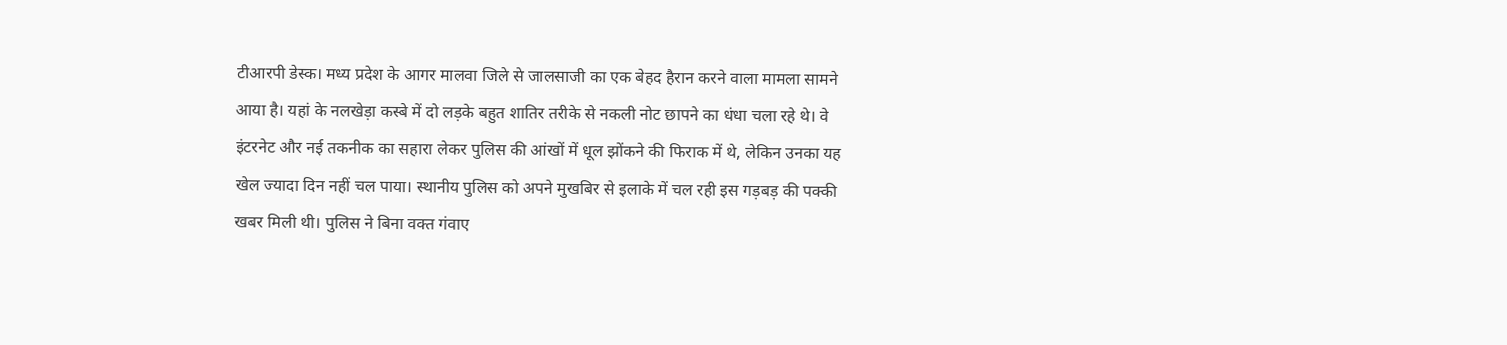टीआरपी डेस्क। मध्य प्रदेश के आगर मालवा जिले से जालसाजी का एक बेहद हैरान करने वाला मामला सामने आया है। यहां के नलखेड़ा कस्बे में दो लड़के बहुत शातिर तरीके से नकली नोट छापने का धंधा चला रहे थे। वे इंटरनेट और नई तकनीक का सहारा लेकर पुलिस की आंखों में धूल झोंकने की फिराक में थे, लेकिन उनका यह खेल ज्यादा दिन नहीं चल पाया। स्थानीय पुलिस को अपने मुखबिर से इलाके में चल रही इस गड़बड़ की पक्की खबर मिली थी। पुलिस ने बिना वक्त गंवाए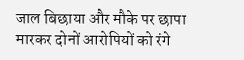जाल बिछाया और मौके पर छापा मारकर दोनों आरोपियों को रंगे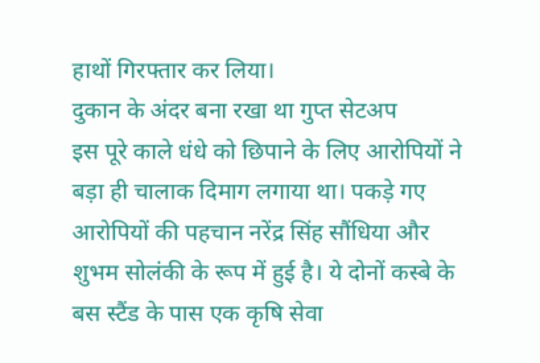हाथों गिरफ्तार कर लिया।
दुकान के अंदर बना रखा था गुप्त सेटअप
इस पूरे काले धंधे को छिपाने के लिए आरोपियों ने बड़ा ही चालाक दिमाग लगाया था। पकड़े गए आरोपियों की पहचान नरेंद्र सिंह सौंधिया और शुभम सोलंकी के रूप में हुई है। ये दोनों कस्बे के बस स्टैंड के पास एक कृषि सेवा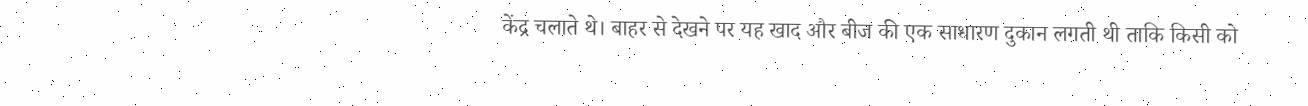केंद्र चलाते थे। बाहर से देखने पर यह खाद और बीज की एक साधारण दुकान लगती थी ताकि किसी को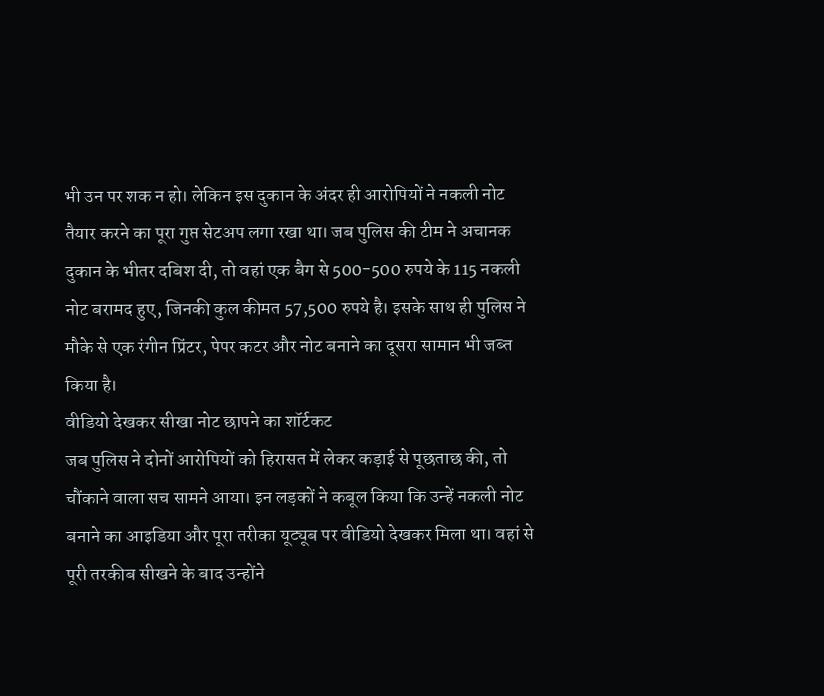भी उन पर शक न हो। लेकिन इस दुकान के अंदर ही आरोपियों ने नकली नोट तैयार करने का पूरा गुप्त सेटअप लगा रखा था। जब पुलिस की टीम ने अचानक दुकान के भीतर दबिश दी, तो वहां एक बैग से 500-500 रुपये के 115 नकली नोट बरामद हुए, जिनकी कुल कीमत 57,500 रुपये है। इसके साथ ही पुलिस ने मौके से एक रंगीन प्रिंटर, पेपर कटर और नोट बनाने का दूसरा सामान भी जब्त किया है।
वीडियो देखकर सीखा नोट छापने का शॉर्टकट
जब पुलिस ने दोनों आरोपियों को हिरासत में लेकर कड़ाई से पूछताछ की, तो चौंकाने वाला सच सामने आया। इन लड़कों ने कबूल किया कि उन्हें नकली नोट बनाने का आइडिया और पूरा तरीका यूट्यूब पर वीडियो देखकर मिला था। वहां से पूरी तरकीब सीखने के बाद उन्होंने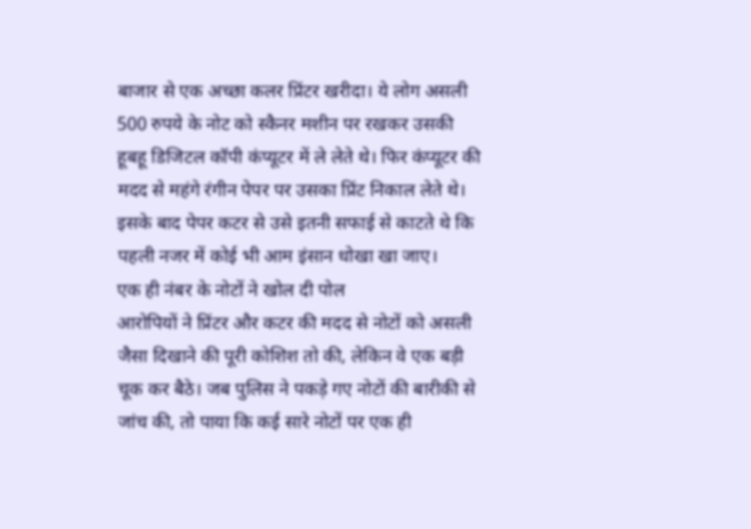बाजार से एक अच्छा कलर प्रिंटर खरीदा। ये लोग असली 500 रुपये के नोट को स्कैनर मशीन पर रखकर उसकी हूबहू डिजिटल कॉपी कंप्यूटर में ले लेते थे। फिर कंप्यूटर की मदद से महंगे रंगीन पेपर पर उसका प्रिंट निकाल लेते थे। इसके बाद पेपर कटर से उसे इतनी सफाई से काटते थे कि पहली नजर में कोई भी आम इंसान धोखा खा जाए।
एक ही नंबर के नोटों ने खोल दी पोल
आरोपियों ने प्रिंटर और कटर की मदद से नोटों को असली जैसा दिखाने की पूरी कोशिश तो की, लेकिन वे एक बड़ी चूक कर बैठे। जब पुलिस ने पकड़े गए नोटों की बारीकी से जांच की, तो पाया कि कई सारे नोटों पर एक ही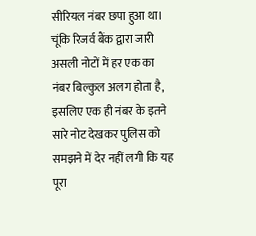सीरियल नंबर छपा हुआ था। चूंकि रिजर्व बैंक द्वारा जारी असली नोटों में हर एक का नंबर बिल्कुल अलग होता है, इसलिए एक ही नंबर के इतने सारे नोट देखकर पुलिस को समझने में देर नहीं लगी कि यह पूरा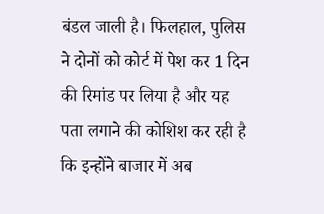बंडल जाली है। फिलहाल, पुलिस ने दोनों को कोर्ट में पेश कर 1 दिन की रिमांड पर लिया है और यह पता लगाने की कोशिश कर रही है कि इन्होंने बाजार में अब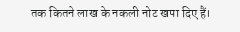तक कितने लाख के नकली नोट खपा दिए हैं।